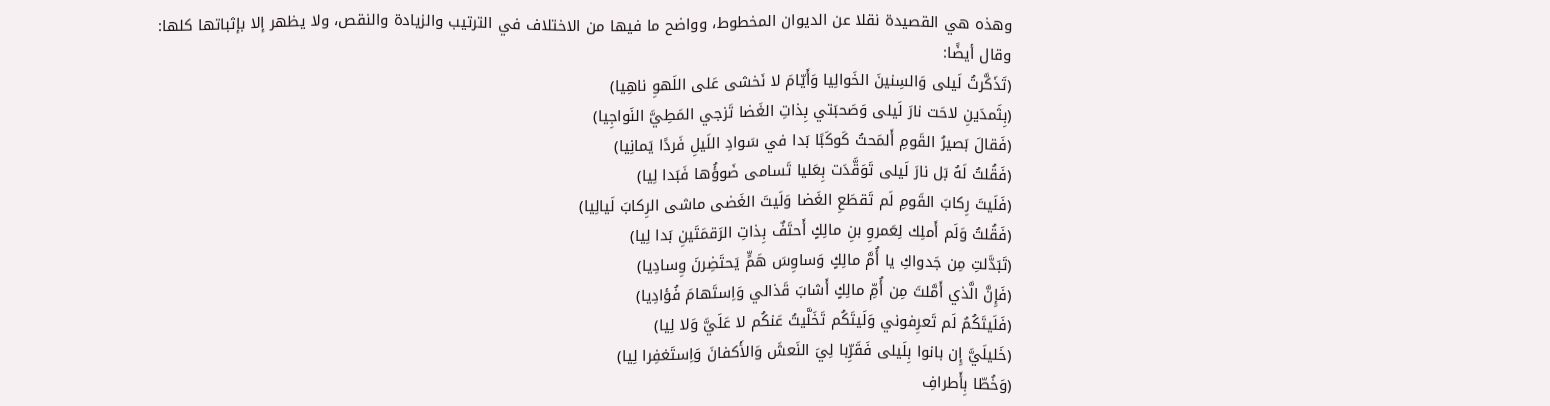وهذه هي القصيدة نقلا عن الديوان المخطوط، وواضح ما فيها من الاختلاف في الترتيب والزيادة والنقص، ولا يظهر إلا بإثباتها كلها:
وقال أيضًا:
(تَذَكَّرتُ لَيلى وَالسِنينَ الخَوالِيا وَأَيّامَ لا نَخشى عَلى اللَهوِ ناهِيا)
(بِثَمدَينِ لاحَت نارَ لَيلى وَصَحبَتي بِذاتِ الغَضا تَزجي المَطِيَّ النَواجِيا)
(فَقالَ بَصيرُ القَومِ أَلمَحتُ كَوكَبًا بَدا في سَوادِ اللَيلِ فَردًا يَمانِيا)
(فَقُلتُ لَهُ بَل نارَ لَيلى تَوَقَّدَت بِعَليا تَسامى ضَوؤُها فَبَدا لِيا)
(فَلَيتَ رِكابَ القَومِ لَم تَقطَعِ الغَضا وَلَيتَ الغَضى ماشى الرِكابَ لَيالِيا)
(فَقُلتُ وَلَم أَملِك لِعَمروِ بنِ مالِكٍ أَحتَفٌ بِذاتِ الرَقمَتَينِ بَدا لِيا)
(تَبَدَّلتِ مِن جَدواكِ يا أُمَّ مالِكٍ وَساوِسَ هَمٍّ يَحتَضِرنَ وِسادِيا)
(فَإِنَّ الَّذي أَمَّلتَ مِن أُمِّ مالِكٍ أَشابَ قَذالي وَاِستَهامَ فُؤادِيا)
(فَلَيتَكُمُ لَم تَعرِفوني وَلَيتَكُم تَخَلَّيتُ عَنكُم لا عَلَيَّ وَلا لِيا)
(خَليلَيَّ إِن بانوا بِلَيلى فَقَرِّبا لِيَ النَعشَ وَالأَكفانَ وَاِستَغفِرا لِيا)
(وَخُطّا بِأَطرافِ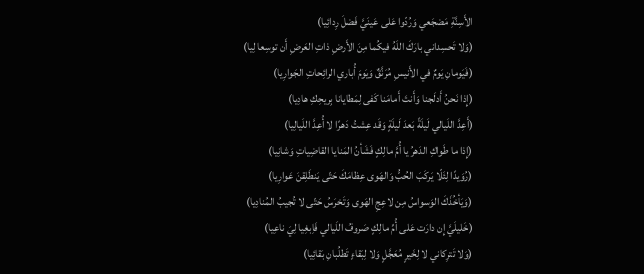الأَسِنَّةِ مَضجَعي وَرُدّوا عَلى عَينَيَّ فَضلَ رِدائِيا)
(وَلا تَحسِداني بارَكَ اللَهُ فيكُما مِنَ الأَرضِ ذاتِ العَرضِ أَن توسِعا لِيا)
(فَيَومانِ يَومٌ في الأَنيسِ مُرَنَّقٌ وَيَومَ أُباري الرائِحاتِ الجَوارِيا)
(إِذا نَحنُ أَدلَجنا وَأَنتَ أَمامَنا كَفى لِمَطايانا بِريحِكِ هادِيا)
(أَعِدَّ اللَيالي لَيلَةً بَعدَ لَيلَةٍ وَقَد عِشتُ دَهرًا لا أُعِدَّ اللَيالِيا)
(إِذا ما طَواكِ الدَهرُ يا أُمَّ مالِكٍ فَشَأنُ المَنايا القاضِياتِ وَشانِيا)
(رُوَيدًا لِئَلّا يَركَبَ الحُبُّ وَالهَوى عِظامَكَ حَتّى يَنطَلِقنَ عَوارِيا)
(وَيَأخُذَكَ الوَسواسُ مِن لاعِجِ الهَوى وَتَخرَسُ حَتّى لا تُجيبُ المُنادِيا)
(خَليلَيَّ إِن دارَت عَلى أُمِّ مالِكٍ صَروفُ اللَيالي فَاِبغِيا لِيَ ناعِيا)
(وَلا تَترِكاني لا لِخَيرٍ مُعَجَّلٍ وَلا لِبَقاءٍ تَطلُبانِ بَقائِيا)